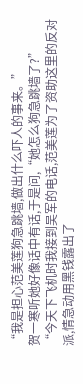“我是担心范美莲狗急跳墙,做出什么吓人的事来。”
贺一寒听她好像话中有话,于是问,“她怎么狗急跳墙了?”
“今天下飞机时我接到吴军的电话,范美莲为了资助这里的反对派,情急动用黑钱露出了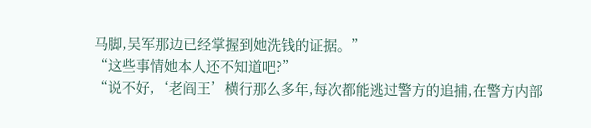马脚,吴军那边已经掌握到她洗钱的证据。”
“这些事情她本人还不知道吧?”
“说不好,‘老阎王’横行那么多年,每次都能逃过警方的追捕,在警方内部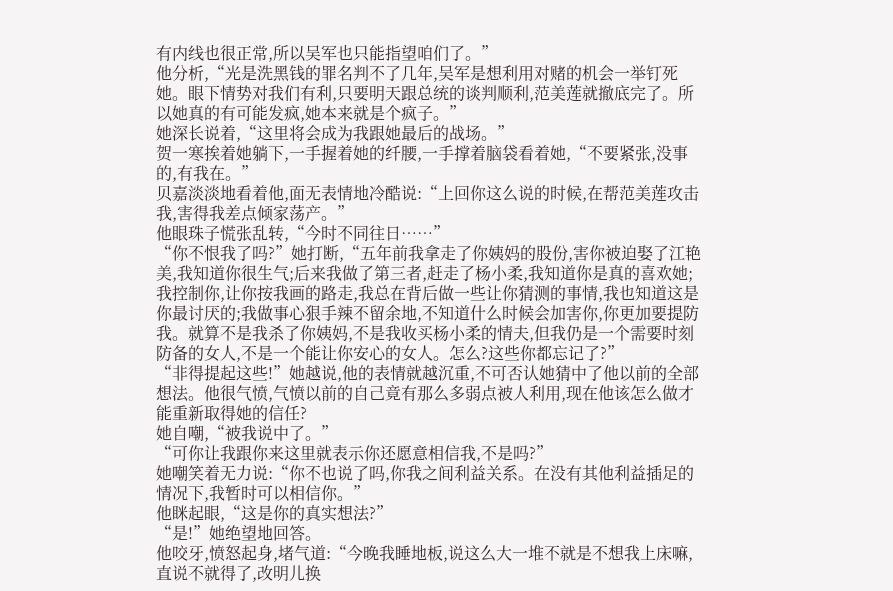有内线也很正常,所以吴军也只能指望咱们了。”
他分析,“光是洗黑钱的罪名判不了几年,吴军是想利用对赌的机会一举钉死她。眼下情势对我们有利,只要明天跟总统的谈判顺利,范美莲就撤底完了。所以她真的有可能发疯,她本来就是个疯子。”
她深长说着,“这里将会成为我跟她最后的战场。”
贺一寒挨着她躺下,一手握着她的纤腰,一手撑着脑袋看着她,“不要紧张,没事的,有我在。”
贝嘉淡淡地看着他,面无表情地冷酷说:“上回你这么说的时候,在帮范美莲攻击我,害得我差点倾家荡产。”
他眼珠子慌张乱转,“今时不同往日……”
“你不恨我了吗?”她打断,“五年前我拿走了你姨妈的股份,害你被迫娶了江艳美,我知道你很生气;后来我做了第三者,赶走了杨小柔,我知道你是真的喜欢她;我控制你,让你按我画的路走,我总在背后做一些让你猜测的事情,我也知道这是你最讨厌的;我做事心狠手辣不留余地,不知道什么时候会加害你,你更加要提防我。就算不是我杀了你姨妈,不是我收买杨小柔的情夫,但我仍是一个需要时刻防备的女人,不是一个能让你安心的女人。怎么?这些你都忘记了?”
“非得提起这些!”她越说,他的表情就越沉重,不可否认她猜中了他以前的全部想法。他很气愤,气愤以前的自己竟有那么多弱点被人利用,现在他该怎么做才能重新取得她的信任?
她自嘲,“被我说中了。”
“可你让我跟你来这里就表示你还愿意相信我,不是吗?”
她嘲笑着无力说:“你不也说了吗,你我之间利益关系。在没有其他利益插足的情况下,我暂时可以相信你。”
他眯起眼,“这是你的真实想法?”
“是!”她绝望地回答。
他咬牙,愤怒起身,堵气道:“今晚我睡地板,说这么大一堆不就是不想我上床嘛,直说不就得了,改明儿换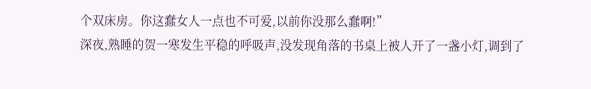个双床房。你这蠢女人一点也不可爱,以前你没那么蠢啊!”
深夜,熟睡的贺一寒发生平稳的呼吸声,没发现角落的书桌上被人开了一盏小灯,调到了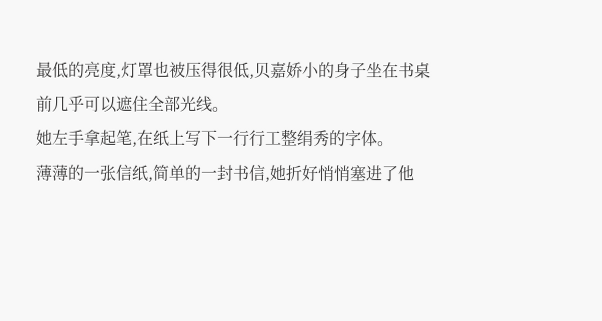最低的亮度,灯罩也被压得很低,贝嘉娇小的身子坐在书桌前几乎可以遮住全部光线。
她左手拿起笔,在纸上写下一行行工整绢秀的字体。
薄薄的一张信纸,简单的一封书信,她折好悄悄塞进了他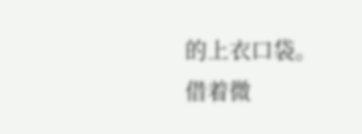的上衣口袋。
借着微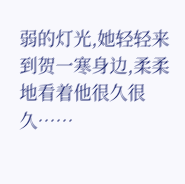弱的灯光,她轻轻来到贺一寒身边,柔柔地看着他很久很久……